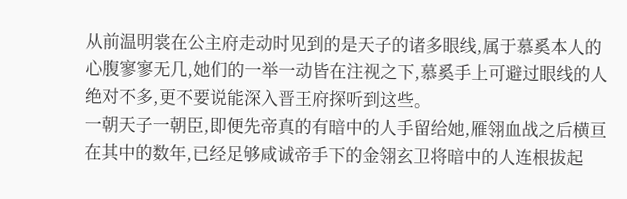从前温明裳在公主府走动时见到的是天子的诸多眼线,属于慕奚本人的心腹寥寥无几,她们的一举一动皆在注视之下,慕奚手上可避过眼线的人绝对不多,更不要说能深入晋王府探听到这些。
一朝天子一朝臣,即便先帝真的有暗中的人手留给她,雁翎血战之后横亘在其中的数年,已经足够咸诚帝手下的金翎玄卫将暗中的人连根拔起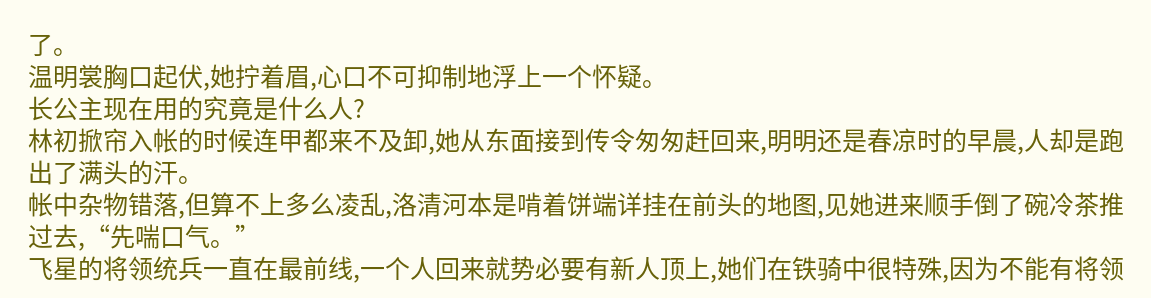了。
温明裳胸口起伏,她拧着眉,心口不可抑制地浮上一个怀疑。
长公主现在用的究竟是什么人?
林初掀帘入帐的时候连甲都来不及卸,她从东面接到传令匆匆赶回来,明明还是春凉时的早晨,人却是跑出了满头的汗。
帐中杂物错落,但算不上多么凌乱,洛清河本是啃着饼端详挂在前头的地图,见她进来顺手倒了碗冷茶推过去,“先喘口气。”
飞星的将领统兵一直在最前线,一个人回来就势必要有新人顶上,她们在铁骑中很特殊,因为不能有将领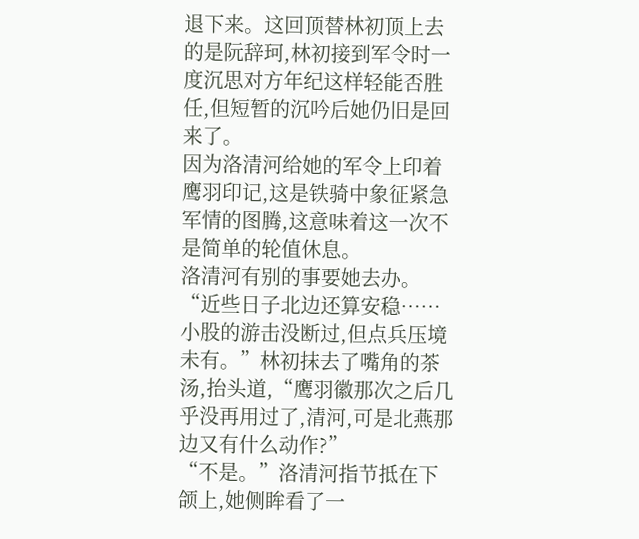退下来。这回顶替林初顶上去的是阮辞珂,林初接到军令时一度沉思对方年纪这样轻能否胜任,但短暂的沉吟后她仍旧是回来了。
因为洛清河给她的军令上印着鹰羽印记,这是铁骑中象征紧急军情的图腾,这意味着这一次不是简单的轮值休息。
洛清河有别的事要她去办。
“近些日子北边还算安稳……小股的游击没断过,但点兵压境未有。”林初抹去了嘴角的茶汤,抬头道,“鹰羽徽那次之后几乎没再用过了,清河,可是北燕那边又有什么动作?”
“不是。”洛清河指节抵在下颌上,她侧眸看了一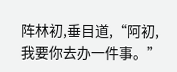阵林初,垂目道,“阿初,我要你去办一件事。”